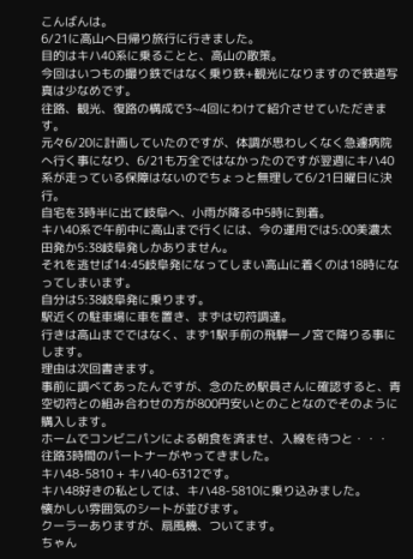こんばんは。
6/21に高山へ日帰り旅行に行きました。
目的はキハ40系に乗ることと、高山の散策。
今回はいつもの撮り鉄ではなく乗り鉄+観光になりますので鉄道写真は少なめです。
往路、観光、復路の構成で3~4回にわけて紹介させていただきます。
元々6/20に計画していたのですが、体調が思わしくなく急遽病院へ行く事になり、6/21も万全ではなかったのですが翌週にキハ40系が走っている保障はないのでちょっと無理して6/21日曜日に決行。
自宅を3時半に出て岐阜へ、小雨が降る中5時に到着。
キハ40系で午前中に高山まで行くには、今の運用では5:00美濃太田発か5:38岐阜発しかありません。
それを逃せば14:45岐阜発になってしまい高山に着くのは18時になってしまいます。
自分は5:38岐阜発に乗ります。
駅近くの駐車場に車を置き、まずは切符調達。
行きは高山までではなく、まず1駅手前の飛騨一ノ宮で降りる事にします。
理由は次回書きます。
事前に調べてあったんですが、念のため駅員さんに確認すると、青空切符との組み合わせの方が800円安いとのことなのでそのように購入します。
ホームでコンビニパンによる朝食を済ませ、入線を待つと・・・
往路3時間のパートナーがやってきました。
キハ48-5810 + キハ40-6312です。
キハ48好きの私としては、キハ48-5810に乗り込みました。
懐かしい雰囲気のシートが並びます。
クーラーありますが、扇風機、ついてます。
ちゃん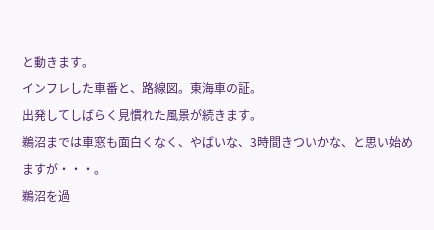と動きます。
インフレした車番と、路線図。東海車の証。
出発してしばらく見慣れた風景が続きます。
鵜沼までは車窓も面白くなく、やばいな、3時間きついかな、と思い始めますが・・・。
鵜沼を過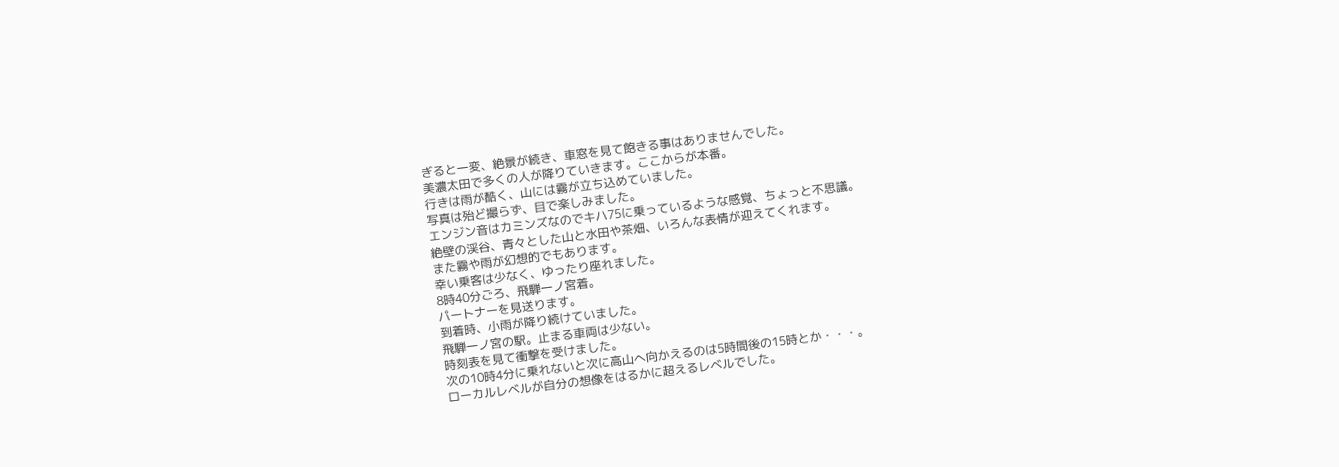ぎると一変、絶景が続き、車窓を見て飽きる事はありませんでした。
美濃太田で多くの人が降りていきます。ここからが本番。
行きは雨が酷く、山には霧が立ち込めていました。
写真は殆ど撮らず、目で楽しみました。
エンジン音はカミンズなのでキハ75に乗っているような感覚、ちょっと不思議。
絶壁の渓谷、青々とした山と水田や茶畑、いろんな表情が迎えてくれます。
また霧や雨が幻想的でもあります。
幸い乗客は少なく、ゆったり座れました。
8時40分ごろ、飛騨一ノ宮着。
パートナーを見送ります。
到着時、小雨が降り続けていました。
飛騨一ノ宮の駅。止まる車両は少ない。
時刻表を見て衝撃を受けました。
次の10時4分に乗れないと次に高山へ向かえるのは5時間後の15時とか・・・。
ローカルレベルが自分の想像をはるかに超えるレベルでした。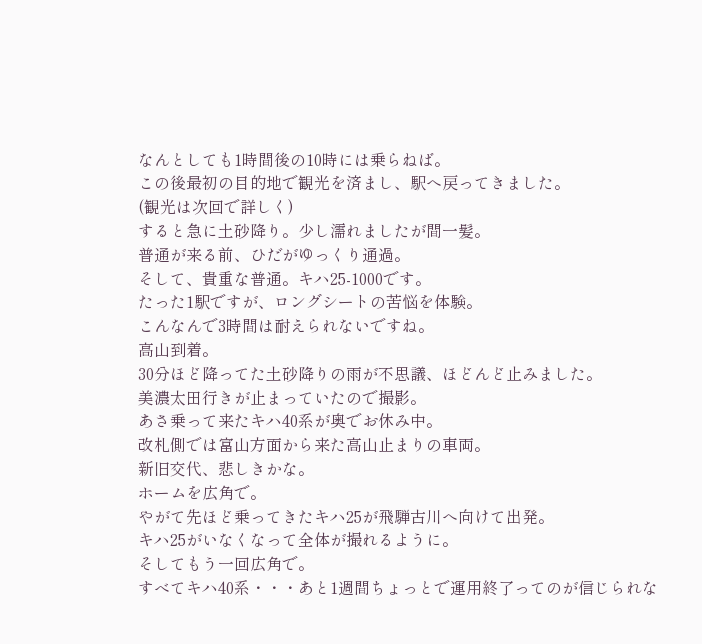なんとしても1時間後の10時には乗らねば。
この後最初の目的地で観光を済まし、駅へ戻ってきました。
(観光は次回で詳しく)
すると急に土砂降り。少し濡れましたが間一髪。
普通が来る前、ひだがゆっくり通過。
そして、貴重な普通。キハ25-1000です。
たった1駅ですが、ロングシートの苦悩を体験。
こんなんで3時間は耐えられないですね。
高山到着。
30分ほど降ってた土砂降りの雨が不思議、ほどんど止みました。
美濃太田行きが止まっていたので撮影。
あさ乗って来たキハ40系が奥でお休み中。
改札側では富山方面から来た高山止まりの車両。
新旧交代、悲しきかな。
ホームを広角で。
やがて先ほど乗ってきたキハ25が飛騨古川へ向けて出発。
キハ25がいなくなって全体が撮れるように。
そしてもう一回広角で。
すべてキハ40系・・・あと1週間ちょっとで運用終了ってのが信じられな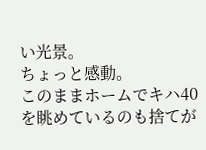い光景。
ちょっと感動。
このままホームでキハ40を眺めているのも捨てが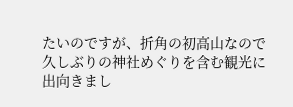たいのですが、折角の初高山なので久しぶりの神社めぐりを含む観光に出向きまし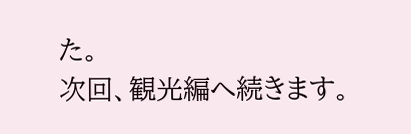た。
次回、観光編へ続きます。